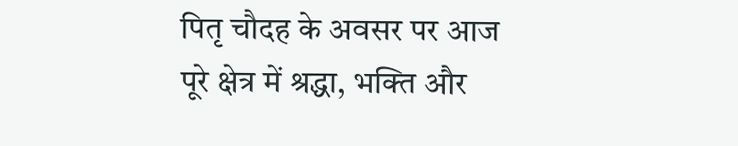पितृ चौदह के अवसर पर आज पूरे क्षेत्र में श्रद्धा, भक्ति और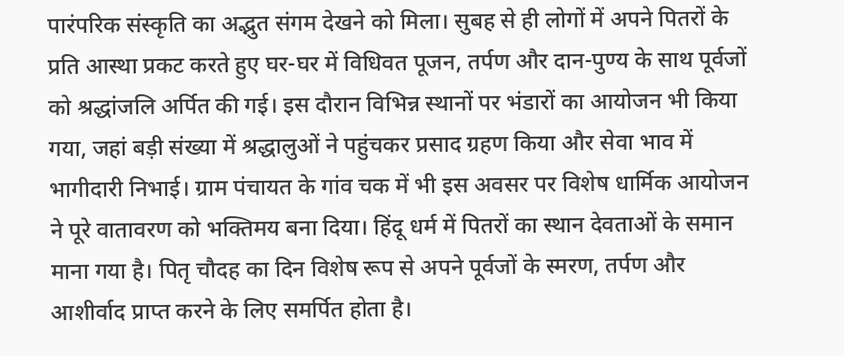पारंपरिक संस्कृति का अद्भुत संगम देखने को मिला। सुबह से ही लोगों में अपने पितरों के प्रति आस्था प्रकट करते हुए घर-घर में विधिवत पूजन, तर्पण और दान-पुण्य के साथ पूर्वजों को श्रद्धांजलि अर्पित की गई। इस दौरान विभिन्न स्थानों पर भंडारों का आयोजन भी किया गया, जहां बड़ी संख्या में श्रद्धालुओं ने पहुंचकर प्रसाद ग्रहण किया और सेवा भाव में भागीदारी निभाई। ग्राम पंचायत के गांव चक में भी इस अवसर पर विशेष धार्मिक आयोजन ने पूरे वातावरण को भक्तिमय बना दिया। हिंदू धर्म में पितरों का स्थान देवताओं के समान माना गया है। पितृ चौदह का दिन विशेष रूप से अपने पूर्वजों के स्मरण, तर्पण और आशीर्वाद प्राप्त करने के लिए समर्पित होता है।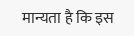मान्यता है कि इस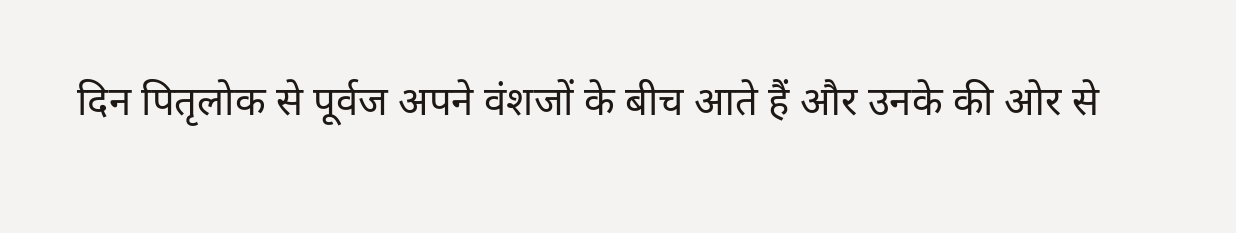दिन पितृलोक से पूर्वज अपने वंशजों के बीच आते हैं और उनके की ओर से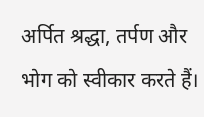अर्पित श्रद्धा, तर्पण और भोग को स्वीकार करते हैं।